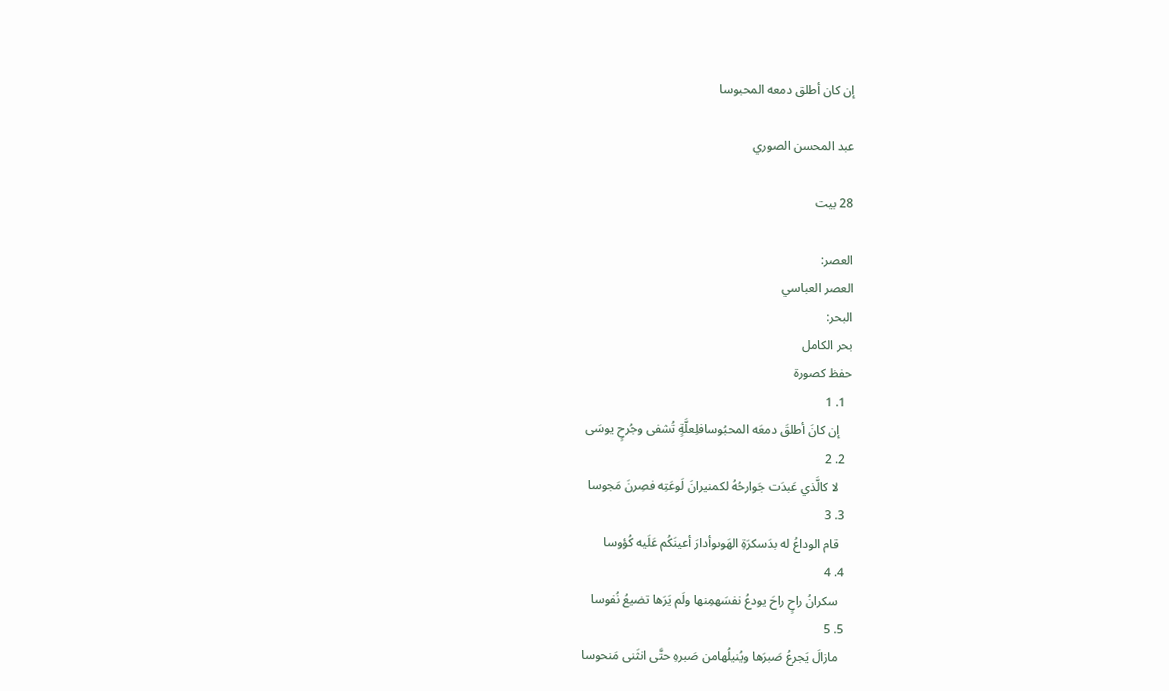إن كان أطلق دمعه المحبوسا

عبد المحسن الصوري

28 بيت

العصر:
العصر العباسي
البحر:
بحر الكامل
حفظ كصورة
  1. 1
    إن كانَ أطلقَ دمعَه المحبُوسافلِعلَّةٍ تُشفى وجُرحٍ يوسَى
  2. 2
    لا كالَّذي عَبدَت جَوارحُهُ لكمنيرانَ لَوعَتِه فصِرنَ مَجوسا
  3. 3
    قام الوداعُ له بدَسكرَةِ الهَوىوأدارَ أعينَكُم عَلَيه كُؤوسا
  4. 4
    سكرانُ راحٍ راحَ يودعُ نفسَهمِنها ولَم يَرَها تضيعُ نُفوسا
  5. 5
    مازالَ يَجرعُ صَبرَها ويُنيلُهامن صَبرهِ حتَّى انثَنى مَنحوسا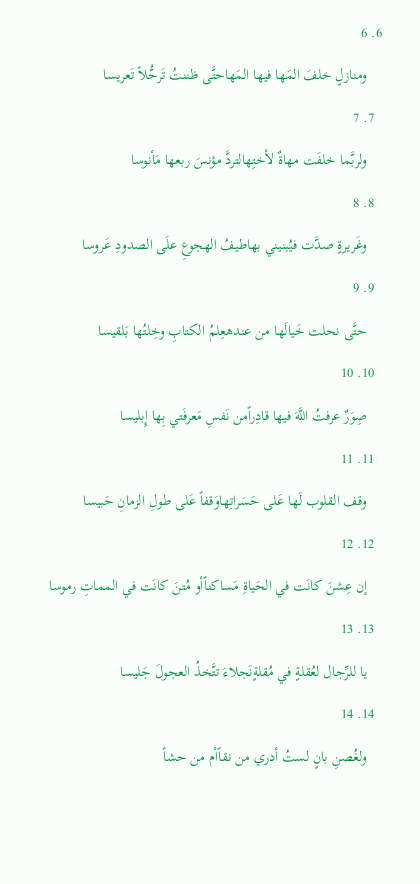6. 6
    ومنازلٍ خلفَ المَها فيها المَهاحتَّى ظننتُ تَرحُّلاً تَعريسا
  7. 7
    ولربَّما خلفَت مهاةٌ لأختِهالتردَّ مؤنسَ ربعها مَأنوسا
  8. 8
    وغَريرةٍ صدَّت فيُبنيني بهاطيفُ الهجوعِ علَى الصدودِ عَروسا
  9. 9
    حتَّى نحلت خَيالَها من عندهعِلمُ الكتابِ وخِلتُها بَلقيسا
  10. 10
    صِوَرٌ عرفتُ اللَّهَ فيها قادِراًمن نَفسِ مَعرفَتي بِها إِبليسا
  11. 11
    وقف القلوب لَها عَلى حَسَراتِهاوَقفاً عَلى طولِ الزمانِ حَبيسا
  12. 12
    إن عِشنَ كانَت في الحَياةِ مَساكناًأو مُتنَ كانَت في المماتِ رموسا
  13. 13
    يا للرِّجال لعُقلةٍ في مُقلةٍنَجلاءَ تتَّخذُ العجولَ جَليسا
  14. 14
    ولغُصنِ بانٍ لستُ أدري من نقاًأم من حشاً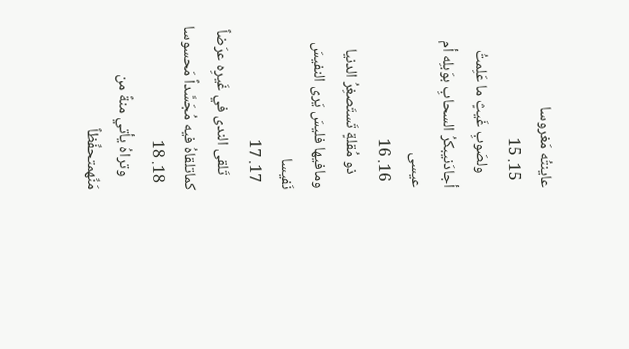عاينتُه مَغروسا
  15. 15
    ولصَوبِ غَيثٍ ما عَلِمتُ أجادَنيبكرُ السحابِ بوَبلِه أم عيسى
  16. 16
    ذو مُقلةٍ تَستَصغِرُ الدنيا ومافيها فليسَ يَرى النفيسَ نَفيسا
  17. 17
    تَلقى الندى في غَيرِه عرَضاً كماتلقاهُ فيه مُجَسَّداً مَحسوسا
  18. 18
    وتراهُ يأتي منةً من مَنِّهمتحفِّظاً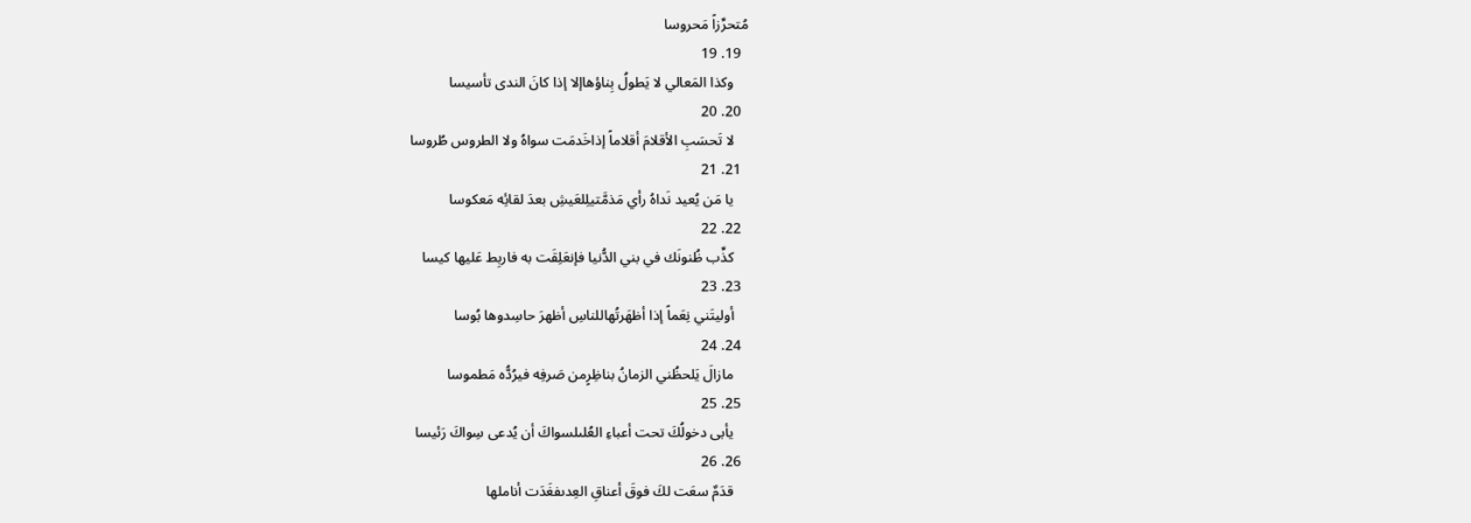مُتحرِّزاً مَحروسا
  19. 19
    وكذا المَعالي لا يَطولُ بِناؤهاإلا إذا كانَ الندى تأسيسا
  20. 20
    لا تَحسَبِ الأقلامَ أقلاماً إذاخَدمَت سواهُ ولا الطروس طُروسا
  21. 21
    يا مَن يُعيد نَداهُ رأي مَذمَّتيلِلعَيشِ بعدَ لقائِه مَعكوسا
  22. 22
    كذِّب ظُنونَك في بني الدُّنيا فإنعَلِقَت به فاربِط عَليها كيسا
  23. 23
    أوليتَني نِعَماً إذا أظهَرتُهاللناسِ أظهرَ حاسِدوها بُوسا
  24. 24
    مازالَ يَلحظُني الزمانُ بناظِرٍمن صَرفِه فيرُدُّه مَطموسا
  25. 25
    يأبى دخولُكَ تحت أعباءِ العُلىلسواكَ أن يُدعى سِواكَ رَئيسا
  26. 26
    قدَمٌ سعَت لكَ فوقَ أعناقِ العِدىفغَدَت أناملها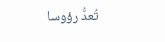تُعدُّ رؤوسا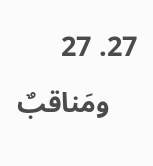27. 27
    ومَناقبٌ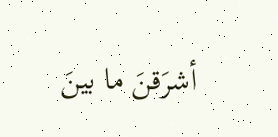أشرَقنَ ما بينَ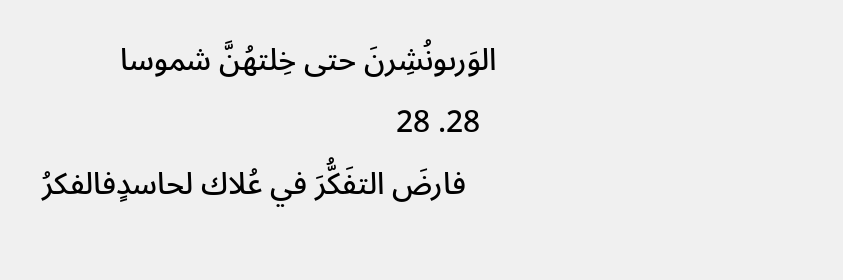الوَرىونُشِرنَ حتى خِلتهُنَّ شموسا
  28. 28
    فارضَ التفَكُّرَ في عُلاك لحاسدٍفالفكرُ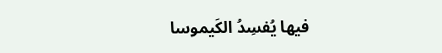فيها يُفسِدُ الكَيموسا